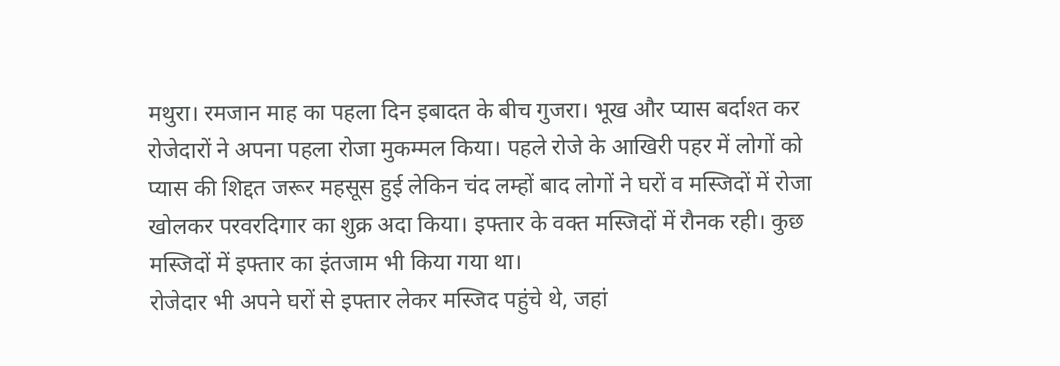मथुरा। रमजान माह का पहला दिन इबादत के बीच गुजरा। भूख और प्यास बर्दाश्त कर रोजेदारों ने अपना पहला रोजा मुकम्मल किया। पहले रोजे के आखिरी पहर में लोगों को प्यास की शिद्दत जरूर महसूस हुई लेकिन चंद लम्हों बाद लोगों ने घरों व मस्जिदों में रोजा खोलकर परवरदिगार का शुक्र अदा किया। इफ्तार के वक्त मस्जिदों में रौनक रही। कुछ मस्जिदों में इफ्तार का इंतजाम भी किया गया था।
रोजेदार भी अपने घरों से इफ्तार लेकर मस्जिद पहुंचे थे, जहां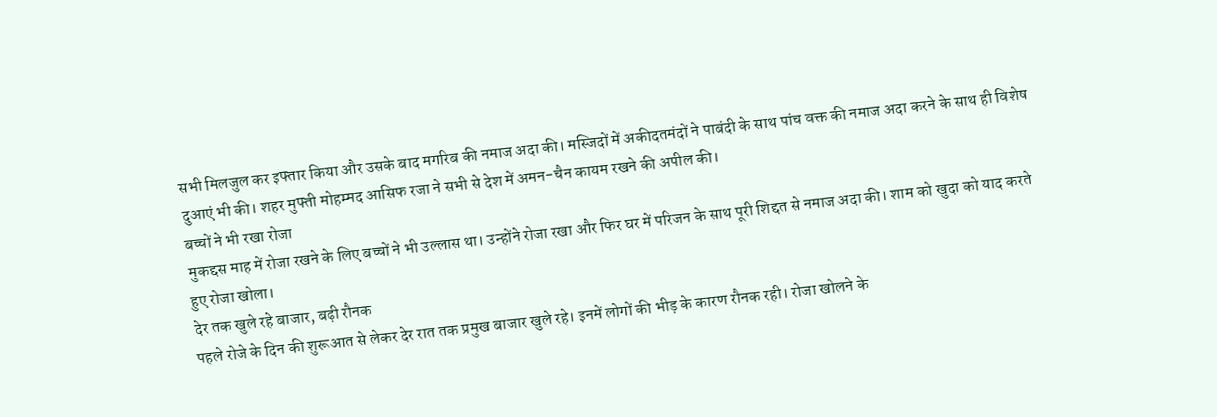सभी मिलजुल कर इफ्तार किया और उसके बाद मगरिब की नमाज अदा की। मस्जिदों में अकीदतमंदों ने पाबंदी के साथ पांच वक्त की नमाज अदा करने के साथ ही विशेष दुआएं भी की। शहर मुफ्ती मोहम्मद आसिफ रजा ने सभी से देश में अमन-चैन कायम रखने की अपील की।
बच्चों ने भी रखा रोजा
मुकद्दस माह में रोजा रखने के लिए बच्चों ने भी उल्लास था। उन्होंने रोजा रखा और फिर घर में परिजन के साथ पूरी शिद्दत से नमाज अदा की। शाम को खुदा को याद करते हुए रोजा खोला।
देर तक खुले रहे बाजार, बढ़ी रौनक
पहले रोजे के दिन की शुरूआत से लेकर देर रात तक प्रमुख बाजार खुले रहे। इनमें लोगों की भीड़ के कारण रौनक रही। रोजा खोलने के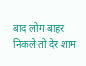बाद लोग बाहर निकले तो देर शाम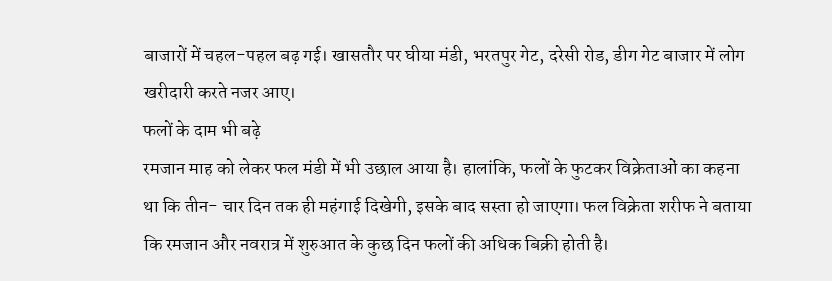बाजारों में चहल-पहल बढ़ गई। खासतौर पर घीया मंडी, भरतपुर गेट, दरेसी रोड, डीग गेट बाजार में लोग खरीदारी करते नजर आए।
फलों के दाम भी बढ़े
रमजान माह को लेकर फल मंडी में भी उछाल आया है। हालांकि, फलों के फुटकर विक्रेताओं का कहना था कि तीन- चार दिन तक ही महंगाई दिखेगी, इसके बाद सस्ता हो जाएगा। फल विक्रेता शरीफ ने बताया कि रमजान और नवरात्र में शुरुआत के कुछ दिन फलों की अधिक बिक्री होती है।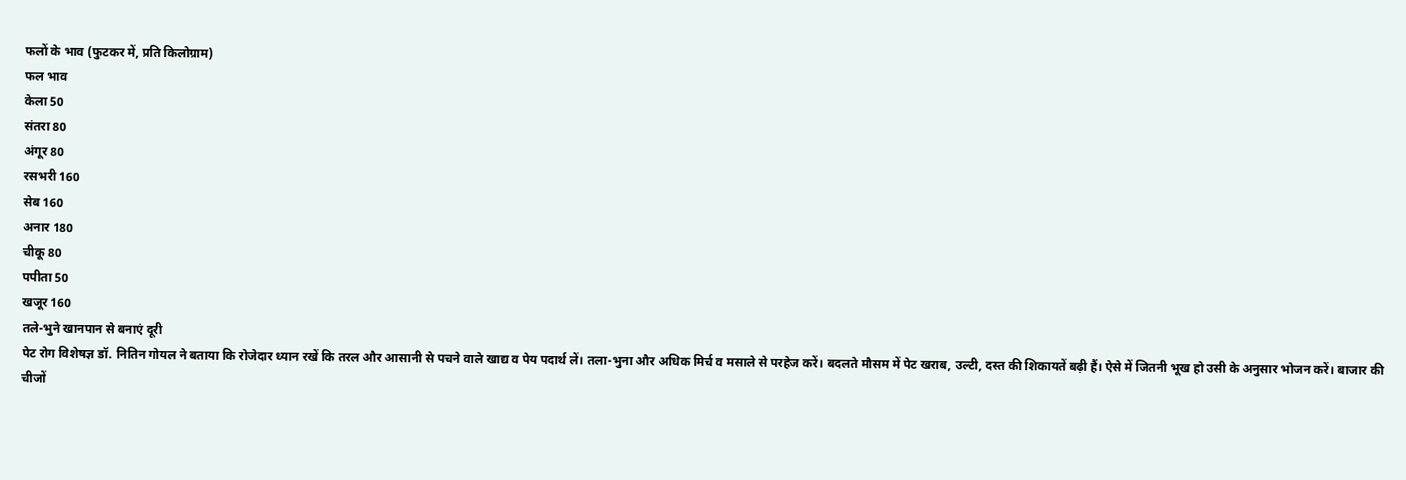फलों के भाव (फुटकर में, प्रति किलोग्राम)
फल भाव
केला 50
संतरा 80
अंगूर 80
रसभरी 160
सेब 160
अनार 180
चीकू 80
पपीता 50
खजूर 160
तले-भुने खानपान से बनाएं दूरी
पेट रोग विशेषज्ञ डॉ. नितिन गोयल ने बताया कि रोजेदार ध्यान रखें कि तरल और आसानी से पचने वाले खाद्य व पेय पदार्थ लें। तला-भुना और अधिक मिर्च व मसाले से परहेज करें। बदलते मौसम में पेट खराब, उल्टी, दस्त की शिकायतें बढ़ी हैं। ऐसे में जितनी भूख हो उसी के अनुसार भोजन करें। बाजार की चीजों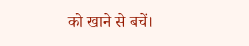को खाने से बचें।